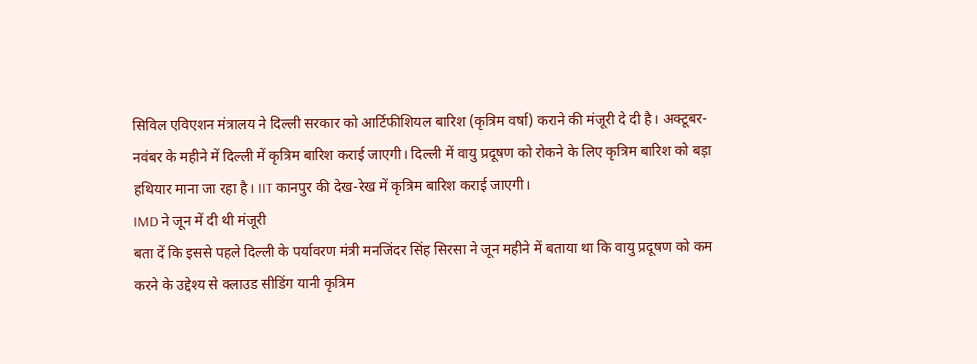सिविल एविएशन मंत्रालय ने दिल्ली सरकार को आर्टिफीशियल बारिश (कृत्रिम वर्षा) कराने की मंजूरी दे दी है। अक्टूबर-नवंबर के महीने में दिल्ली में कृत्रिम बारिश कराई जाएगी। दिल्ली में वायु प्रदूषण को रोकने के लिए कृत्रिम बारिश को बड़ा हथियार माना जा रहा है। IIT कानपुर की देख-रेख में कृत्रिम बारिश कराई जाएगी।
IMD ने जून में दी थी मंजूरी
बता दें कि इससे पहले दिल्ली के पर्यावरण मंत्री मनजिंदर सिंह सिरसा ने जून महीने में बताया था कि वायु प्रदूषण को कम करने के उद्देश्य से क्लाउड सीडिंग यानी कृत्रिम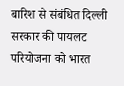बारिश से संबंधित दिल्ली सरकार की पायलट परियोजना को भारत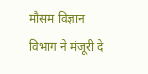मौसम विज्ञान विभाग ने मंजूरी दे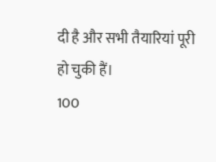दी है और सभी तैयारियां पूरी हो चुकी हैं।
100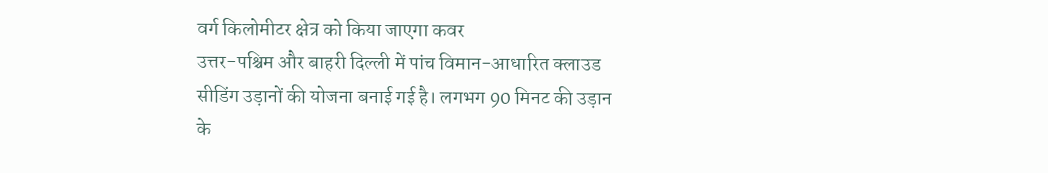वर्ग किलोमीटर क्षेत्र को किया जाएगा कवर
उत्तर-पश्चिम और बाहरी दिल्ली में पांच विमान-आधारित क्लाउड सीडिंग उड़ानों की योजना बनाई गई है। लगभग 90 मिनट की उड़ान के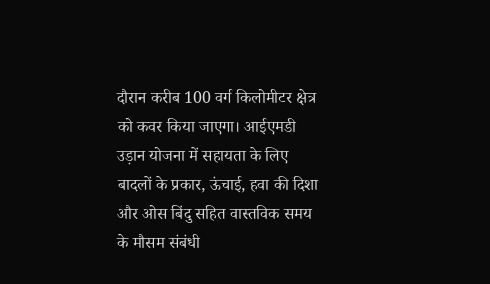दौरान करीब 100 वर्ग किलोमीटर क्षेत्र को कवर किया जाएगा। आईएमडी उड़ान योजना में सहायता के लिए बादलों के प्रकार, ऊंचाई, हवा की दिशा और ओस बिंदु सहित वास्तविक समय के मौसम संबंधी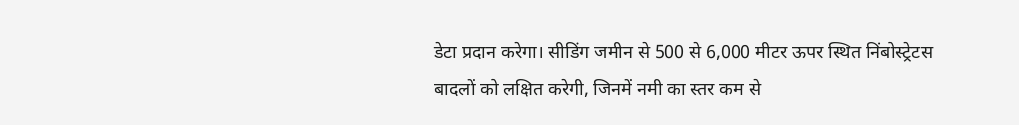डेटा प्रदान करेगा। सीडिंग जमीन से 500 से 6,000 मीटर ऊपर स्थित निंबोस्ट्रेटस बादलों को लक्षित करेगी, जिनमें नमी का स्तर कम से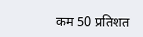कम 50 प्रतिशत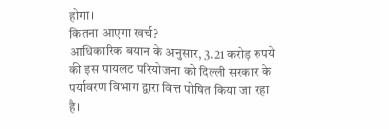होगा।
कितना आएगा खर्च?
आधिकारिक बयान के अनुसार, 3.21 करोड़ रुपये की इस पायलट परियोजना को दिल्ली सरकार के पर्यावरण विभाग द्वारा वित्त पोषित किया जा रहा है।